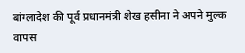बांग्लादेश की पूर्व प्रधानमंत्री शेख हसीना ने अपने मुल्क वापस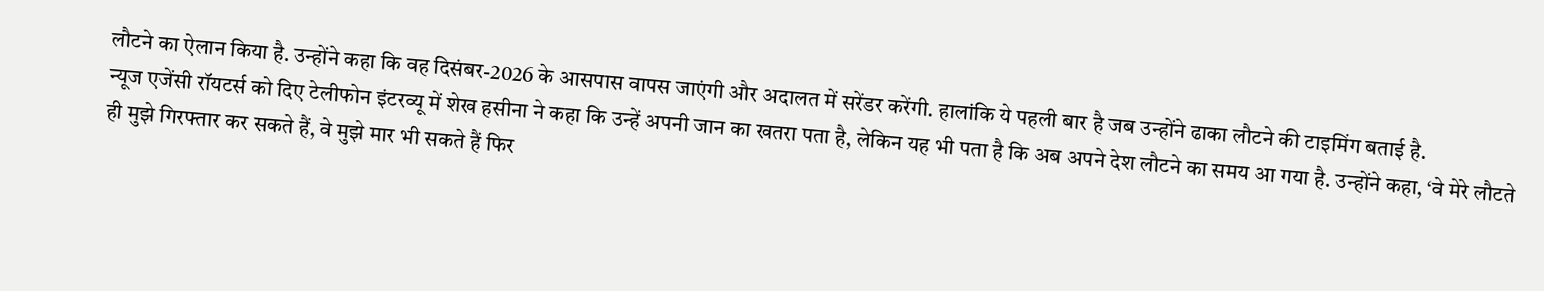लौटने का ऐलान किया है. उन्होंने कहा कि वह दिसंबर-2026 के आसपास वापस जाएंगी और अदालत में सरेंडर करेंगी. हालांकि ये पहली बार है जब उन्होंने ढाका लौटने की टाइमिंग बताई है.
न्यूज एजेंसी रॉयटर्स को दिए टेलीफोन इंटरव्यू में शेख हसीना ने कहा कि उन्हें अपनी जान का खतरा पता है, लेकिन यह भी पता है कि अब अपने देश लौटने का समय आ गया है. उन्होंने कहा, ‘वे मेरे लौटते ही मुझे गिरफ्तार कर सकते हैं, वे मुझे मार भी सकते हैं फिर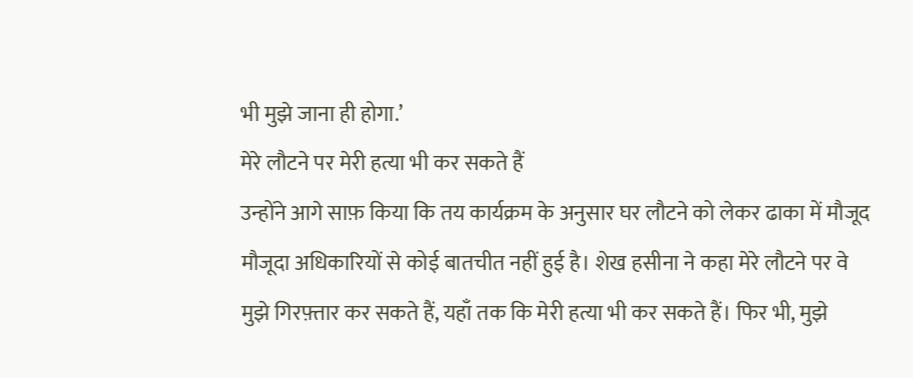भी मुझे जाना ही होगा.’
मेरे लौटने पर मेरी हत्या भी कर सकते हैं
उन्होंने आगे साफ़ किया कि तय कार्यक्रम के अनुसार घर लौटने को लेकर ढाका में मौजूद मौजूदा अधिकारियों से कोई बातचीत नहीं हुई है। शेख हसीना ने कहा मेरे लौटने पर वे मुझे गिरफ़्तार कर सकते हैं, यहाँ तक कि मेरी हत्या भी कर सकते हैं। फिर भी, मुझे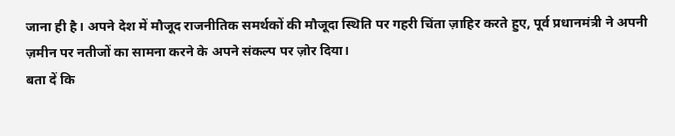जाना ही है। अपने देश में मौजूद राजनीतिक समर्थकों की मौजूदा स्थिति पर गहरी चिंता ज़ाहिर करते हुए, पूर्व प्रधानमंत्री ने अपनी ज़मीन पर नतीजों का सामना करने के अपने संकल्प पर ज़ोर दिया।
बता दें कि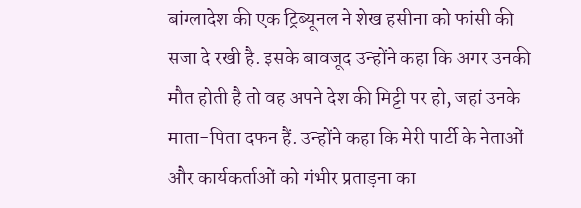बांग्लादेश की एक ट्रिब्यूनल ने शेख हसीना को फांसी की सजा दे रखी है. इसके बावजूद उन्होंने कहा कि अगर उनकी मौत होती है तो वह अपने देश की मिट्टी पर हो, जहां उनके माता-पिता दफन हैं. उन्होंने कहा कि मेरी पार्टी के नेताओं और कार्यकर्ताओं को गंभीर प्रताड़ना का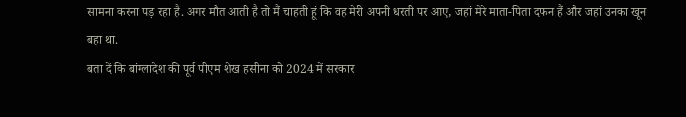सामना करना पड़ रहा है. अगर मौत आती है तो मैं चाहती हूं कि वह मेरी अपनी धरती पर आए, जहां मेरे माता-पिता दफन हैं और जहां उनका खून बहा था.
बता दें कि बांग्लादेश की पूर्व पीएम शेख हसीना को 2024 में सरकार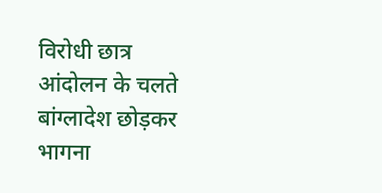विरोधी छात्र आंदोलन के चलते बांग्लादेश छोड़कर भागना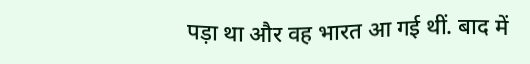पड़ा था और वह भारत आ गई थीं. बाद में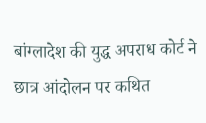बांग्लादेश की युद्ध अपराध कोर्ट ने छात्र आंदोलन पर कथित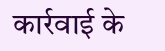कार्रवाई के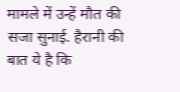मामले में उन्हें मौत की सजा सुनाई. हैरानी की बात ये है कि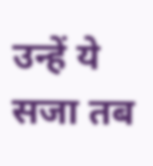उन्हें ये सजा तब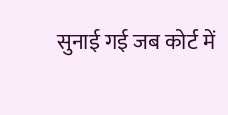सुनाई गई जब कोर्ट में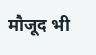मौजूद भी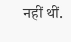नहीं थीं.